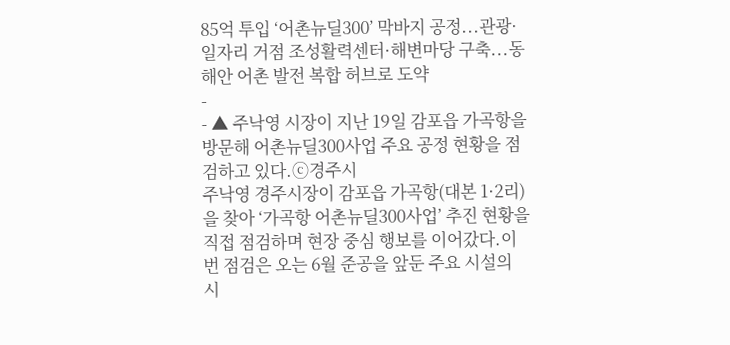85억 투입 ‘어촌뉴딜300’ 막바지 공정...관광·일자리 거점 조성활력센터·해변마당 구축...동해안 어촌 발전 복합 허브로 도약
-
- ▲ 주낙영 시장이 지난 19일 감포읍 가곡항을 방문해 어촌뉴딜300사업 주요 공정 현황을 점검하고 있다.ⓒ경주시
주낙영 경주시장이 감포읍 가곡항(대본 1·2리)을 찾아 ‘가곡항 어촌뉴딜300사업’ 추진 현황을 직접 점검하며 현장 중심 행보를 이어갔다.이번 점검은 오는 6월 준공을 앞둔 주요 시설의 시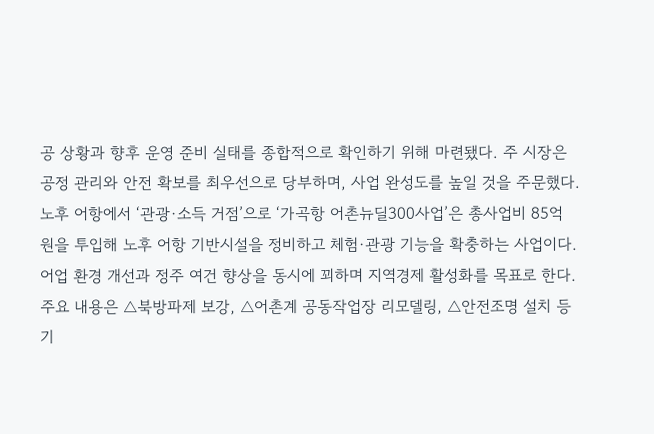공 상황과 향후 운영 준비 실태를 종합적으로 확인하기 위해 마련됐다. 주 시장은 공정 관리와 안전 확보를 최우선으로 당부하며, 사업 완성도를 높일 것을 주문했다.노후 어항에서 ‘관광·소득 거점’으로 ‘가곡항 어촌뉴딜300사업’은 총사업비 85억 원을 투입해 노후 어항 기반시설을 정비하고 체험·관광 기능을 확충하는 사업이다. 어업 환경 개선과 정주 여건 향상을 동시에 꾀하며 지역경제 활성화를 목표로 한다.주요 내용은 △북방파제 보강, △어촌계 공동작업장 리모델링, △안전조명 설치 등 기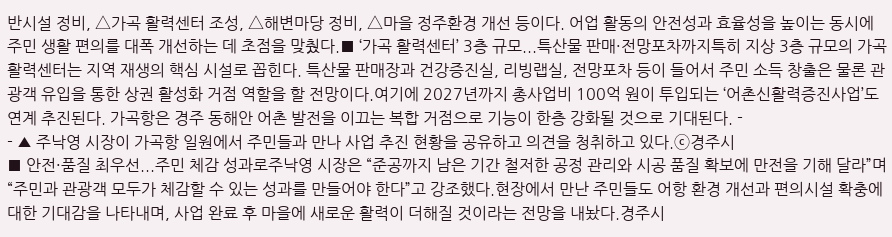반시설 정비, △가곡 활력센터 조성, △해변마당 정비, △마을 정주환경 개선 등이다. 어업 활동의 안전성과 효율성을 높이는 동시에 주민 생활 편의를 대폭 개선하는 데 초점을 맞췄다.■ ‘가곡 활력센터’ 3층 규모...특산물 판매·전망포차까지특히 지상 3층 규모의 가곡 활력센터는 지역 재생의 핵심 시설로 꼽힌다. 특산물 판매장과 건강증진실, 리빙랩실, 전망포차 등이 들어서 주민 소득 창출은 물론 관광객 유입을 통한 상권 활성화 거점 역할을 할 전망이다.여기에 2027년까지 총사업비 100억 원이 투입되는 ‘어촌신활력증진사업’도 연계 추진된다. 가곡항은 경주 동해안 어촌 발전을 이끄는 복합 거점으로 기능이 한층 강화될 것으로 기대된다. -
- ▲ 주낙영 시장이 가곡항 일원에서 주민들과 만나 사업 추진 현황을 공유하고 의견을 청취하고 있다.ⓒ경주시
■ 안전·품질 최우선...주민 체감 성과로주낙영 시장은 “준공까지 남은 기간 철저한 공정 관리와 시공 품질 확보에 만전을 기해 달라”며 “주민과 관광객 모두가 체감할 수 있는 성과를 만들어야 한다”고 강조했다.현장에서 만난 주민들도 어항 환경 개선과 편의시설 확충에 대한 기대감을 나타내며, 사업 완료 후 마을에 새로운 활력이 더해질 것이라는 전망을 내놨다.경주시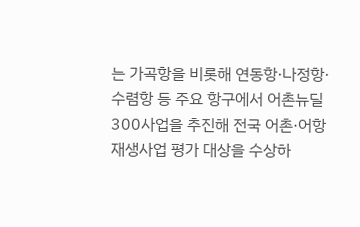는 가곡항을 비롯해 연동항·나정항·수렴항 등 주요 항구에서 어촌뉴딜300사업을 추진해 전국 어촌·어항 재생사업 평가 대상을 수상하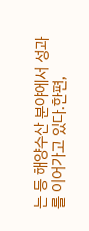는 등 해양수산 분야에서 성과를 이어가고 있다.한편,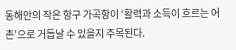동해안의 작은 항구 가곡항이 ‘활력과 소득이 흐르는 어촌’으로 거듭날 수 있을지 주목된다.